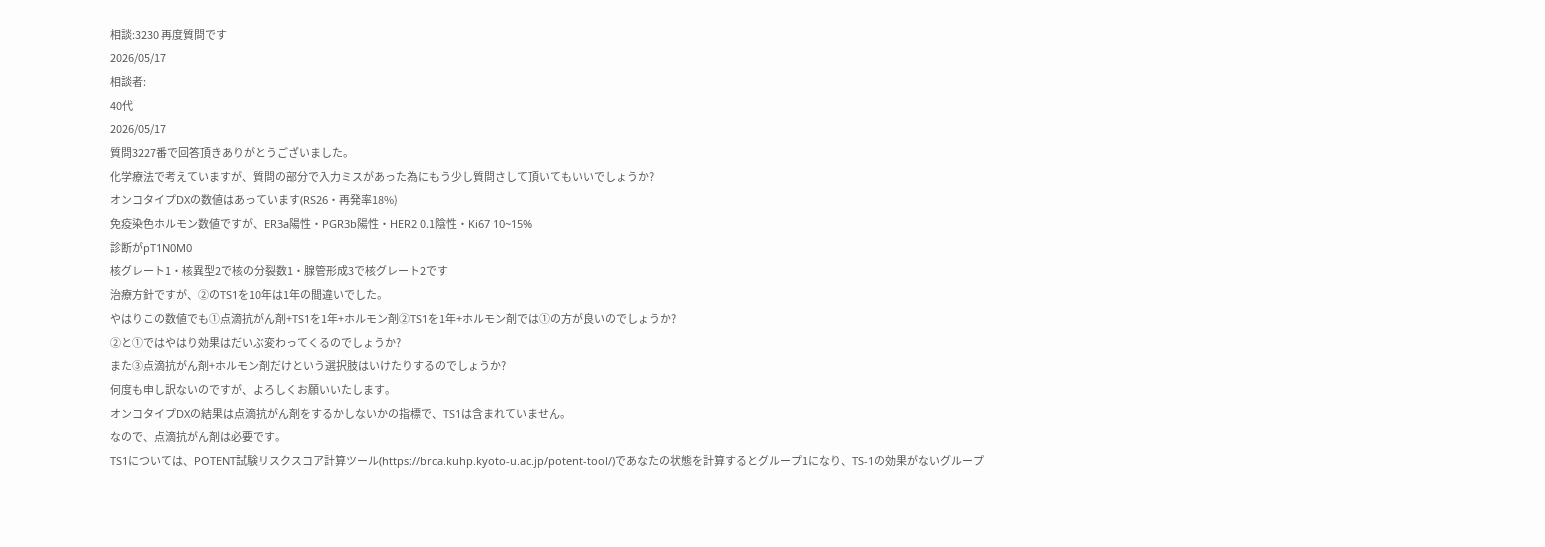相談:3230 再度質問です
2026/05/17
相談者:
40代
2026/05/17
質問3227番で回答頂きありがとうございました。
化学療法で考えていますが、質問の部分で入力ミスがあった為にもう少し質問さして頂いてもいいでしょうか?
オンコタイプDXの数値はあっています(RS26・再発率18%)
免疫染色ホルモン数値ですが、ER3a陽性・PGR3b陽性・HER2 0.1陰性・Ki67 10~15%
診断がpT1N0M0
核グレート1・核異型2で核の分裂数1・腺管形成3で核グレート2です
治療方針ですが、②のTS1を10年は1年の間違いでした。
やはりこの数値でも①点滴抗がん剤+TS1を1年+ホルモン剤②TS1を1年+ホルモン剤では①の方が良いのでしょうか?
②と①ではやはり効果はだいぶ変わってくるのでしょうか?
また③点滴抗がん剤+ホルモン剤だけという選択肢はいけたりするのでしょうか?
何度も申し訳ないのですが、よろしくお願いいたします。
オンコタイプDXの結果は点滴抗がん剤をするかしないかの指標で、TS1は含まれていません。
なので、点滴抗がん剤は必要です。
TS1については、POTENT試験リスクスコア計算ツール(https://brca.kuhp.kyoto-u.ac.jp/potent-tool/)であなたの状態を計算するとグループ1になり、TS-1の効果がないグループ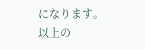になります。
以上の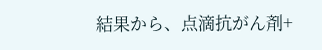結果から、点滴抗がん剤+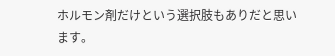ホルモン剤だけという選択肢もありだと思います。